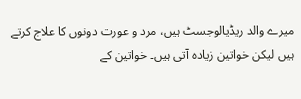میرے والد ریڈیالوجسٹ ہیں، مرد و عورت دونوں کا علاج کرتے ہیں لیکن خواتین زیادہ آتی ہیں۔ خواتین کے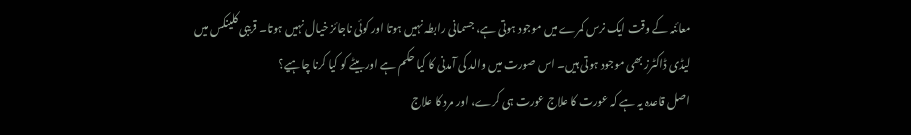معائنہ کے وقت ایک نرس کمرے میں موجود ہوتی ہے، جسمانی رابطہ نہیں ہوتا اور کوئی ناجائز خیال نہیں ہوتا۔ قریبی کلینکس میں لیڈی ڈاکٹرز بھی موجود ہوتی ہیں۔ اس صورت میں والد کی آمدنی کا کیا حکم ہے اور بیٹے کو کیا کرنا چاہیے؟
اصل قاعدہ یہ ہے کہ عورت کا علاج عورت ہی کرے، اور مرد کا علاج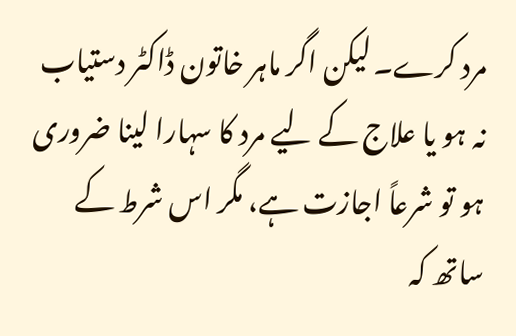مرد کرے۔ لیکن اگر ماہر خاتون ڈاکٹر دستیاب نہ ہو یا علاج کے لیے مرد کا سہارا لینا ضروری ہو تو شرعاً اجازت ہے، مگر اس شرط کے ساتھ کہ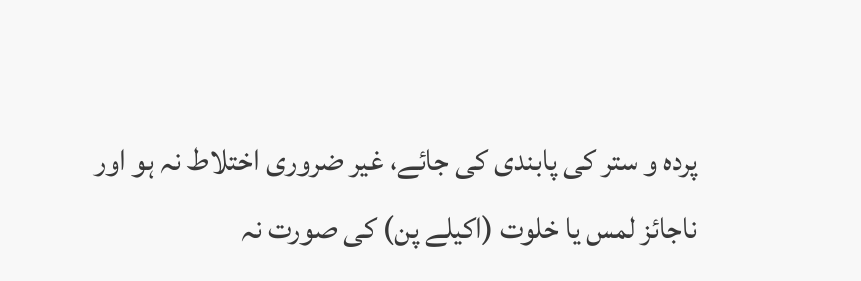پردہ و ستر کی پابندی کی جائے، غیر ضروری اختلاط نہ ہو اور ناجائز لمس یا خلوت (اکیلے پن) کی صورت نہ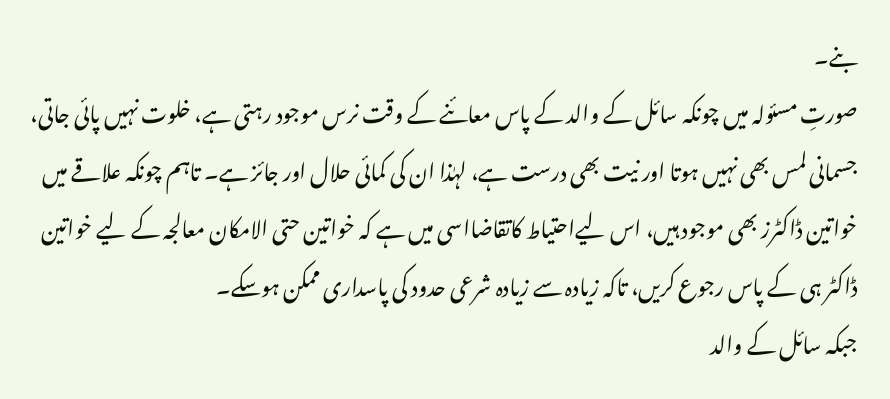بنے۔
صورتِ مسئولہ میں چونکہ سائل کے والد کے پاس معائنے کے وقت نرس موجود رہتی ہے، خلوت نہیں پائی جاتی، جسمانی لمس بھی نہیں ہوتا اور نیت بھی درست ہے، لہٰذا ان کی کمائی حلال اور جائز ہے۔ تاہم چونکہ علاقے میں خواتین ڈاکٹرز بھی موجود ہیں، اس لیےاحتیاط کاتقاضااسی میں ہے کہ خواتین حتی الامکان معالجہ کے لیے خواتین ڈاکٹر ہی کے پاس رجوع کریں، تاکہ زیادہ سے زیادہ شرعی حدود کی پاسداری ممکن ہوسکے۔
جبکہ سائل کے والد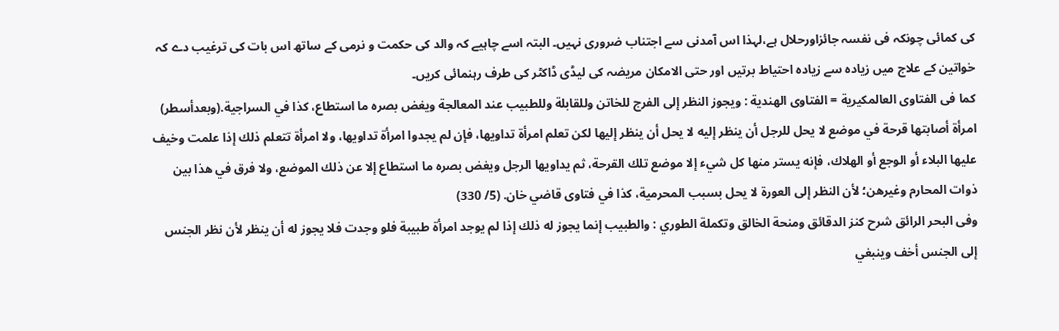کی کمائی چونکہ فی نفسہ جائزاورحلال ہے،لہذا اس آمدنی سے اجتناب ضروری نہیں۔ البتہ اسے چاہیے کہ والد کی حکمت و نرمی کے ساتھ اس بات کی ترغیب دے کہ خواتین کے علاج میں زیادہ سے زیادہ احتیاط برتیں اور حتی الامکان مریضہ کی لیڈی ڈاکٹر کی طرف رہنمائی کریں۔
کما فی الفتاوى العالمكيرية = الفتاوى الهندية : ويجوز النظر إلى الفرج للخاتن وللقابلة وللطبيب عند المعالجة ويغض بصره ما استطاع، كذا في السراجية.(وبعدأسطر) امرأة أصابتها قرحة في موضع لا يحل للرجل أن ينظر إليه لا يحل أن ينظر إليها لكن تعلم امرأة تداويها، فإن لم يجدوا امرأة تداويها، ولا امرأة تتعلم ذلك إذا علمت وخيف عليها البلاء أو الوجع أو الهلاك، فإنه يستر منها كل شيء إلا موضع تلك القرحة، ثم يداويها الرجل ويغض بصره ما استطاع إلا عن ذلك الموضع، ولا فرق في هذا بين ذوات المحارم وغيرهن؛ لأن النظر إلى العورة لا يحل بسبب المحرمية، كذا في فتاوى قاضي خان. (5/ 330)
وفی البحر الرائق شرح كنز الدقائق ومنحة الخالق وتكملة الطوري : والطبيب إنما يجوز له ذلك إذا لم يوجد امرأة طبيبة فلو وجدت فلا يجوز له أن ينظر لأن نظر الجنس إلى الجنس أخف وينبغي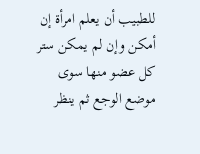للطبيب أن يعلم امرأة إن أمكن وإن لم يمكن ستر كل عضو منها سوى موضع الوجع ثم ينظر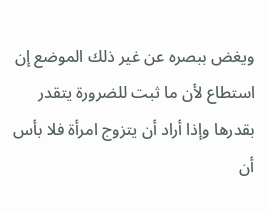ويغض ببصره عن غير ذلك الموضع إن استطاع لأن ما ثبت للضرورة يتقدر بقدرها وإذا أراد أن يتزوج امرأة فلا بأس أن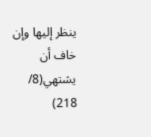ينظر إليها وإن خاف أن يشتهي(8/ 218)